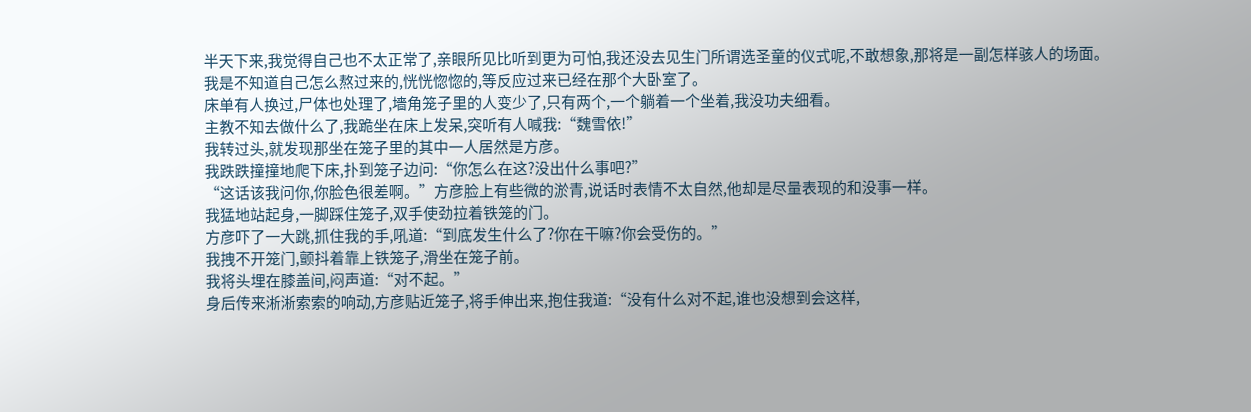半天下来,我觉得自己也不太正常了,亲眼所见比听到更为可怕,我还没去见生门所谓选圣童的仪式呢,不敢想象,那将是一副怎样骇人的场面。
我是不知道自己怎么熬过来的,恍恍惚惚的,等反应过来已经在那个大卧室了。
床单有人换过,尸体也处理了,墻角笼子里的人变少了,只有两个,一个躺着一个坐着,我没功夫细看。
主教不知去做什么了,我跪坐在床上发呆,突听有人喊我:“魏雪依!”
我转过头,就发现那坐在笼子里的其中一人居然是方彦。
我跌跌撞撞地爬下床,扑到笼子边问:“你怎么在这?没出什么事吧?”
“这话该我问你,你脸色很差啊。”方彦脸上有些微的淤青,说话时表情不太自然,他却是尽量表现的和没事一样。
我猛地站起身,一脚踩住笼子,双手使劲拉着铁笼的门。
方彦吓了一大跳,抓住我的手,吼道:“到底发生什么了?你在干嘛?你会受伤的。”
我拽不开笼门,颤抖着靠上铁笼子,滑坐在笼子前。
我将头埋在膝盖间,闷声道:“对不起。”
身后传来淅淅索索的响动,方彦贴近笼子,将手伸出来,抱住我道:“没有什么对不起,谁也没想到会这样,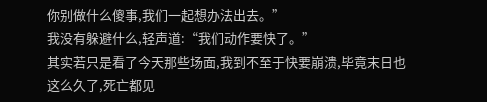你别做什么傻事,我们一起想办法出去。”
我没有躲避什么,轻声道:“我们动作要快了。”
其实若只是看了今天那些场面,我到不至于快要崩溃,毕竟末日也这么久了,死亡都见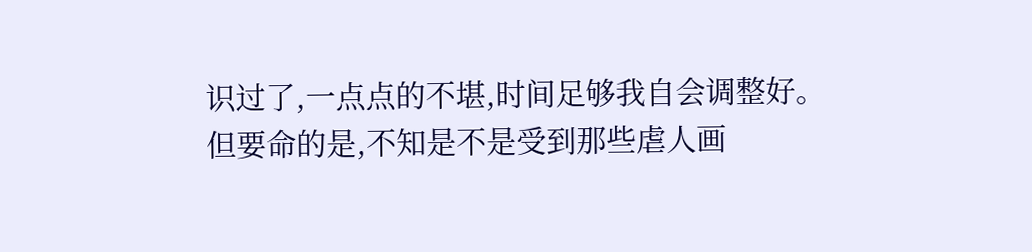识过了,一点点的不堪,时间足够我自会调整好。
但要命的是,不知是不是受到那些虐人画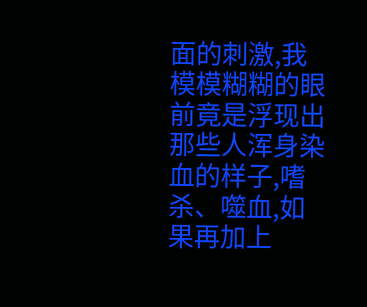面的刺激,我模模糊糊的眼前竟是浮现出那些人浑身染血的样子,嗜杀、噬血,如果再加上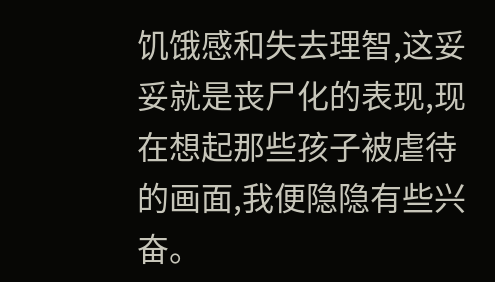饥饿感和失去理智,这妥妥就是丧尸化的表现,现在想起那些孩子被虐待的画面,我便隐隐有些兴奋。